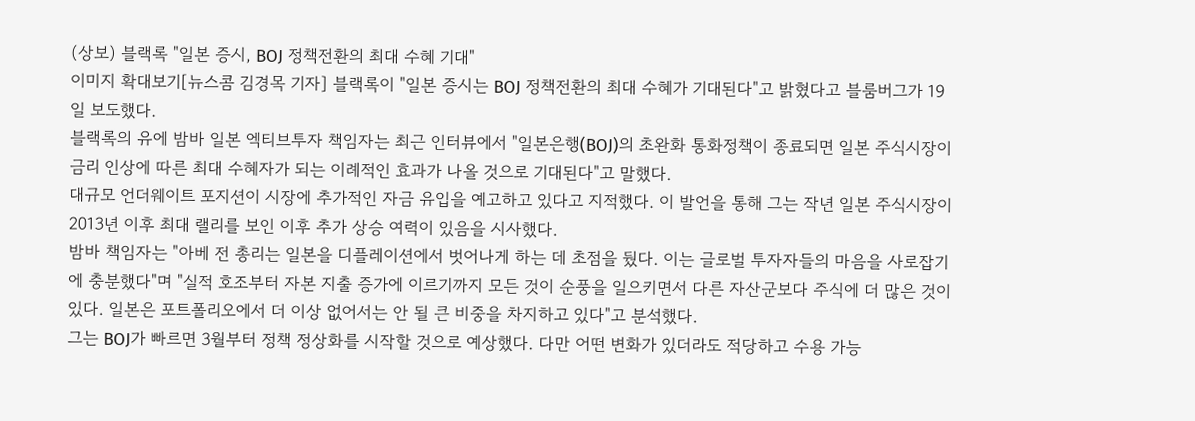(상보) 블랙록 "일본 증시, BOJ 정책전환의 최대 수혜 기대"
이미지 확대보기[뉴스콤 김경목 기자] 블랙록이 "일본 증시는 BOJ 정책전환의 최대 수혜가 기대된다"고 밝혔다고 블룸버그가 19일 보도했다.
블랙록의 유에 밤바 일본 엑티브투자 책임자는 최근 인터뷰에서 "일본은행(BOJ)의 초완화 통화정책이 종료되면 일본 주식시장이 금리 인상에 따른 최대 수혜자가 되는 이례적인 효과가 나올 것으로 기대된다"고 말했다.
대규모 언더웨이트 포지션이 시장에 추가적인 자금 유입을 예고하고 있다고 지적했다. 이 발언을 통해 그는 작년 일본 주식시장이 2013년 이후 최대 랠리를 보인 이후 추가 상승 여력이 있음을 시사했다.
밤바 책임자는 "아베 전 총리는 일본을 디플레이션에서 벗어나게 하는 데 초점을 뒀다. 이는 글로벌 투자자들의 마음을 사로잡기에 충분했다"며 "실적 호조부터 자본 지출 증가에 이르기까지 모든 것이 순풍을 일으키면서 다른 자산군보다 주식에 더 많은 것이 있다. 일본은 포트폴리오에서 더 이상 없어서는 안 될 큰 비중을 차지하고 있다"고 분석했다.
그는 BOJ가 빠르면 3월부터 정책 정상화를 시작할 것으로 예상했다. 다만 어떤 변화가 있더라도 적당하고 수용 가능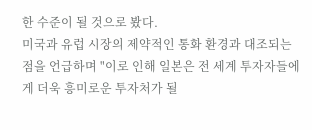한 수준이 될 것으로 봤다.
미국과 유럽 시장의 제약적인 통화 환경과 대조되는 점을 언급하며 "이로 인해 일본은 전 세계 투자자들에게 더욱 흥미로운 투자처가 될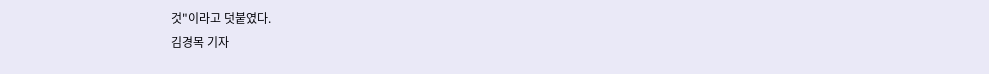것"이라고 덧붙였다.
김경목 기자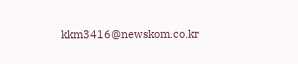kkm3416@newskom.co.kr